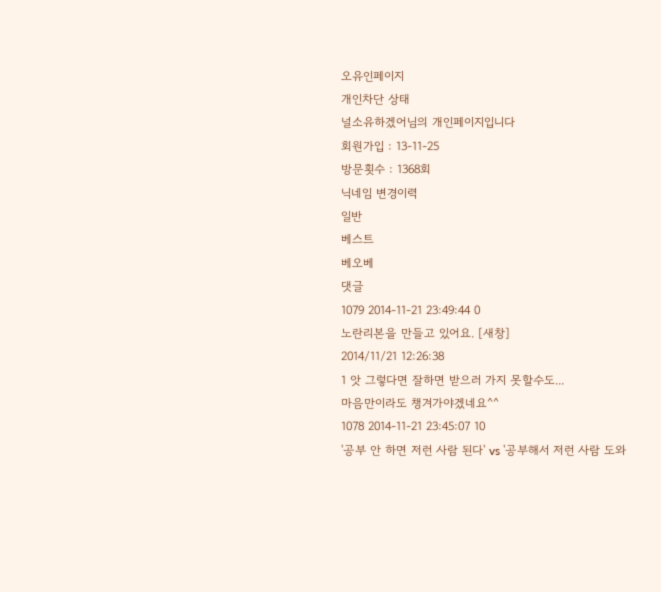오유인페이지
개인차단 상태
널소유하겠어님의 개인페이지입니다
회원가입 : 13-11-25
방문횟수 : 1368회
닉네임 변경이력
일반
베스트
베오베
댓글
1079 2014-11-21 23:49:44 0
노란리본을 만들고 있어요. [새창]
2014/11/21 12:26:38
1 앗 그렇다면 잘하면 받으러 가지 못할수도...
마음만이라도 챙겨가야겠네요^^
1078 2014-11-21 23:45:07 10
'공부 안 하면 저런 사람 된다' vs '공부해서 저런 사람 도와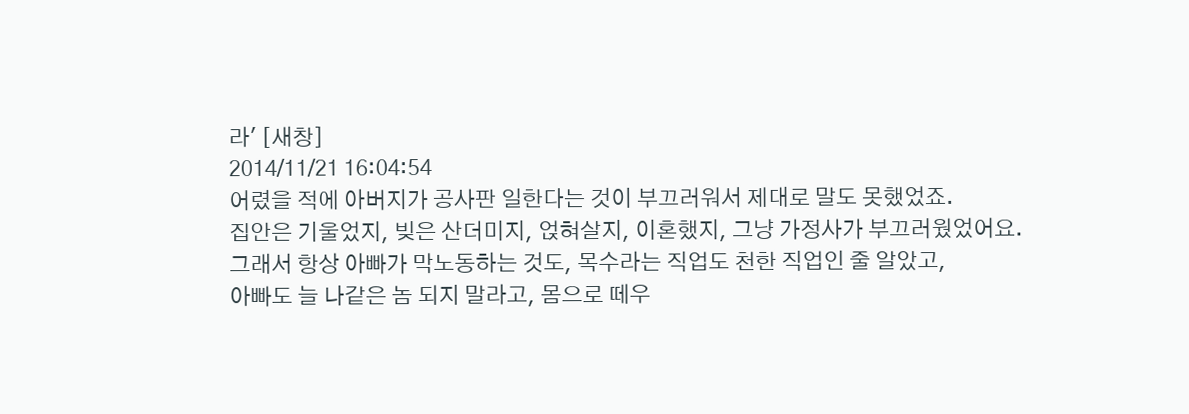라' [새창]
2014/11/21 16:04:54
어렸을 적에 아버지가 공사판 일한다는 것이 부끄러워서 제대로 말도 못했었죠.
집안은 기울었지, 빚은 산더미지, 얹혀살지, 이혼했지, 그냥 가정사가 부끄러웠었어요.
그래서 항상 아빠가 막노동하는 것도, 목수라는 직업도 천한 직업인 줄 알았고,
아빠도 늘 나같은 놈 되지 말라고, 몸으로 떼우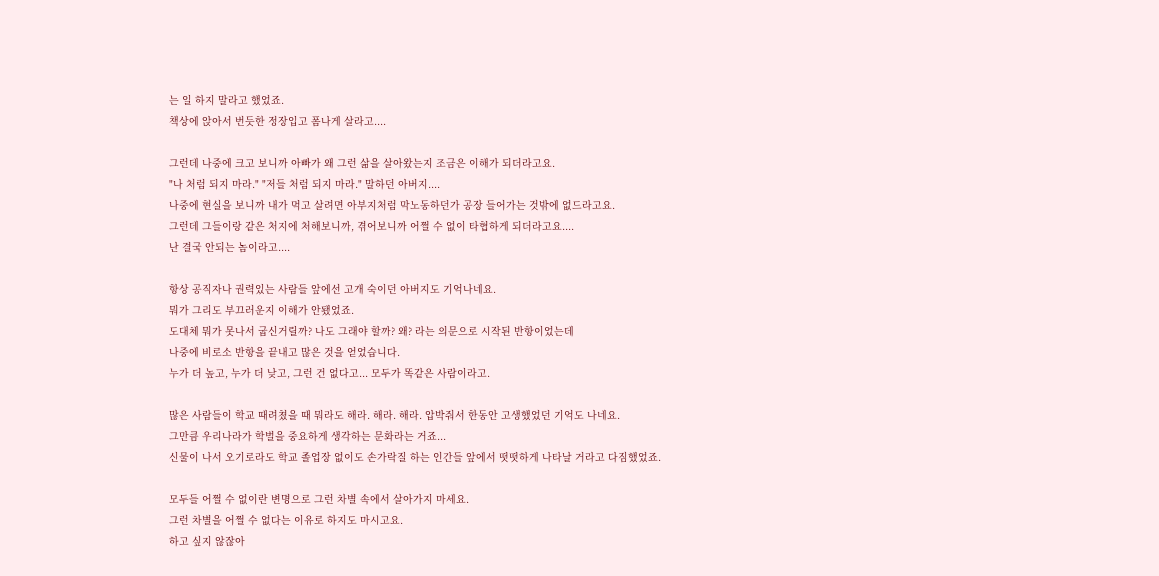는 일 하지 말라고 했었죠.
책상에 앉아서 번듯한 정장입고 폼나게 살라고....

그런데 나중에 크고 보니까 아빠가 왜 그런 삶을 살아왔는지 조금은 이해가 되더라고요.
"나 처럼 되지 마라." "저들 처럼 되지 마라." 말하던 아버지....
나중에 현실을 보니까 내가 먹고 살려면 아부지처럼 막노동하던가 공장 들어가는 것밖에 없드라고요.
그런데 그들이랑 같은 처지에 처해보니까, 겪어보니까 어쩔 수 없이 타협하게 되더라고요....
난 결국 안되는 놈이라고....

항상 공직자나 권력있는 사람들 앞에선 고개 숙이던 아버지도 기억나네요.
뭐가 그리도 부끄러운지 이해가 안됐었죠.
도대체 뭐가 못나서 굽신거릴까? 나도 그래야 할까? 왜? 라는 의문으로 시작된 반항이었는데
나중에 비로소 반항을 끝내고 많은 것을 얻었습니다.
누가 더 높고, 누가 더 낮고, 그런 건 없다고... 모두가 똑같은 사람이라고.

많은 사람들이 학교 때려쳤을 때 뭐라도 해라. 해라. 해라. 압박줘서 한동안 고생했었던 기억도 나네요.
그만큼 우리나라가 학벌을 중요하게 생각하는 문화라는 거죠...
신물이 나서 오기로라도 학교 졸업장 없이도 손가락질 하는 인간들 앞에서 떳떳하게 나타날 거라고 다짐했었죠.

모두들 어쩔 수 없이란 변명으로 그런 차별 속에서 살아가지 마세요.
그런 차별을 어쩔 수 없다는 이유로 하지도 마시고요.
하고 싶지 않잖아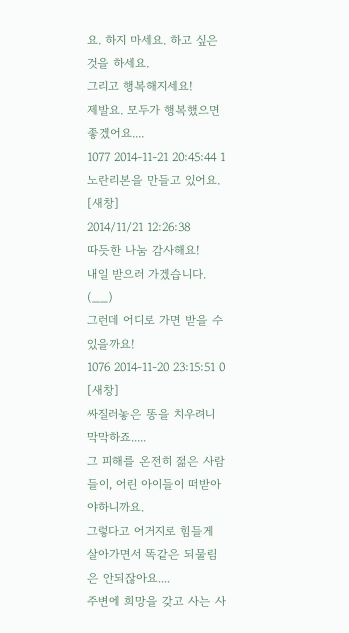요. 하지 마세요. 하고 싶은 것을 하세요.
그리고 행복해지세요!
제발요. 모두가 행복했으면 좋겠어요....
1077 2014-11-21 20:45:44 1
노란리본을 만들고 있어요. [새창]
2014/11/21 12:26:38
따듯한 나눔 감사해요!
내일 받으러 가겠습니다. (__)
그런데 어디로 가면 받을 수 있을까요!
1076 2014-11-20 23:15:51 0
[새창]
싸질러놓은 똥을 치우려니 막막하죠.....
그 피해를 온전히 젊은 사람들이, 어린 아이들이 떠받아야하니까요.
그렇다고 어거지로 힘들게 살아가면서 똑같은 되물림은 안되잖아요....
주변에 희망을 갖고 사는 사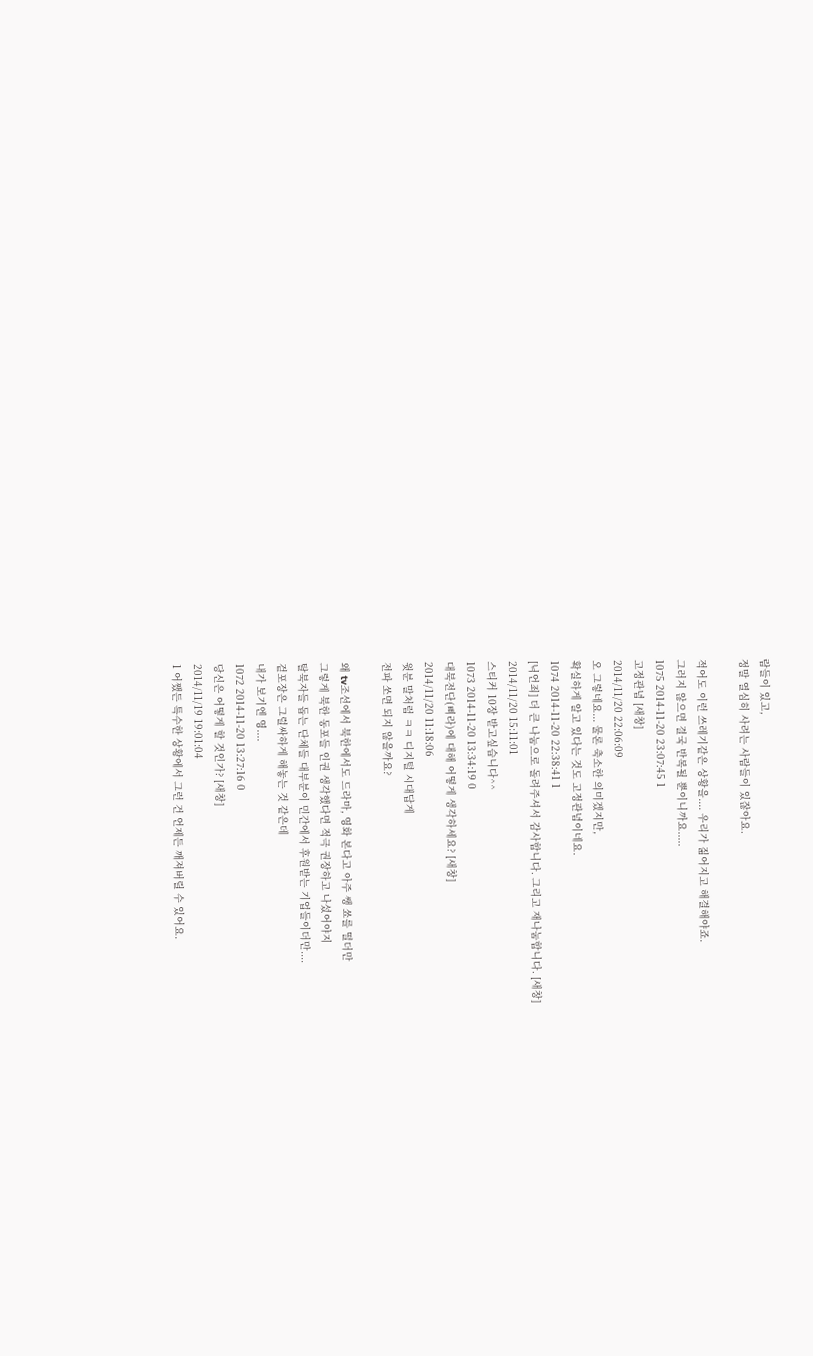람들이 있고,
정말 열심히 사려는 사람들이 있잖아요.

적어도 이런 쓰레기같은 상황을.... 우리가 짊어지고 해결해야죠.
그러지 않으면 결국 반복될 뿐이니까요.....
1075 2014-11-20 23:07:45 1
고정관념 [새창]
2014/11/20 22:06:09
오 그렇네요... 물론 축소한 의미겠지만,
확실하게 알고 있다는 것도 고정관념이네요.
1074 2014-11-20 22:38:41 1
[닉언죄] 더 큰 나눔으로 돌려주셔서 감사합니다. 그리고 재나눔합니다. [새창]
2014/11/20 15:11:01
스티커 10장 받고싶습니다^^
1073 2014-11-20 13:34:19 0
대북전단(삐라)에 대해 어떻게 생각하세요? [새창]
2014/11/20 11:18:06
윗분 말처럼 ㅋㅋ 디지털 시대답게
전파 쏘면 되지 않을까요?

왜 tv조선에서 북한에서도 드라마, 영화 본다고 아주 쌩 쑈를 떨더만
그렇게 북한 동포들 인권 생각했다면 적극 권장하고 나섰어야지
탈북자들 돕는 단체들 대부분이 민간에서 후원받는 기업들이더만....
겉포장은 그럴싸하게 해놓는 것 같은데
내가 보기엔 영....
1072 2014-11-20 13:27:16 0
당신은 어떻게 할 것인가? [새창]
2014/11/19 19:01:04
1 어쨌든 특수한 상황에서 그런 건 언제든 깨져버릴 수 있어요.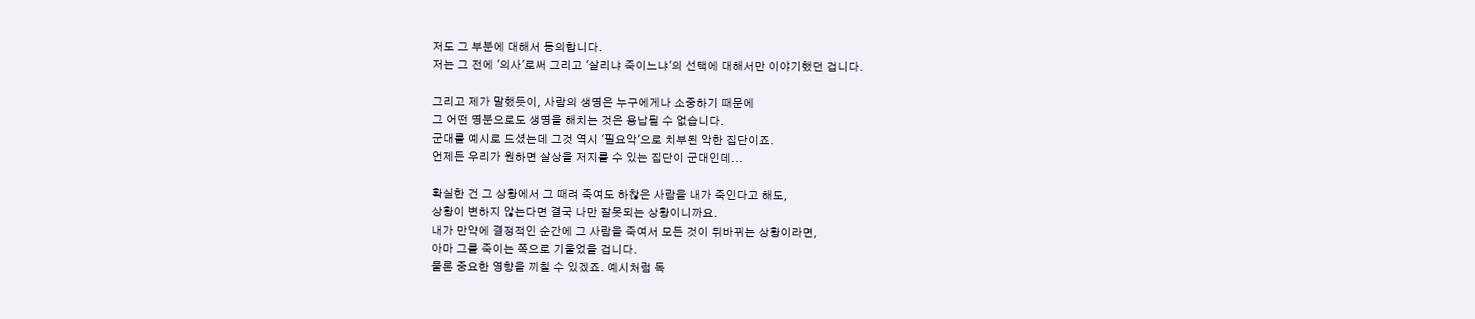저도 그 부분에 대해서 동의합니다.
저는 그 전에 '의사'로써 그리고 '살리냐 죽이느냐'의 선택에 대해서만 이야기했던 겁니다.

그리고 제가 말했듯이, 사람의 생명은 누구에게나 소중하기 때문에
그 어떤 명분으로도 생명을 해치는 것은 용납될 수 없습니다.
군대를 예시로 드셨는데 그것 역시 '필요악'으로 치부된 악한 집단이죠.
언제든 우리가 원하면 살상을 저지를 수 있는 집단이 군대인데...

확실한 건 그 상황에서 그 때려 죽여도 하찮은 사람을 내가 죽인다고 해도,
상황이 변하지 않는다면 결국 나만 잘못되는 상황이니까요.
내가 만약에 결정적인 순간에 그 사람을 죽여서 모든 것이 뒤바뀌는 상황이라면,
아마 그를 죽이는 쪽으로 기울었을 겁니다.
물론 중요한 영향을 끼칠 수 있겠죠. 예시처럼 독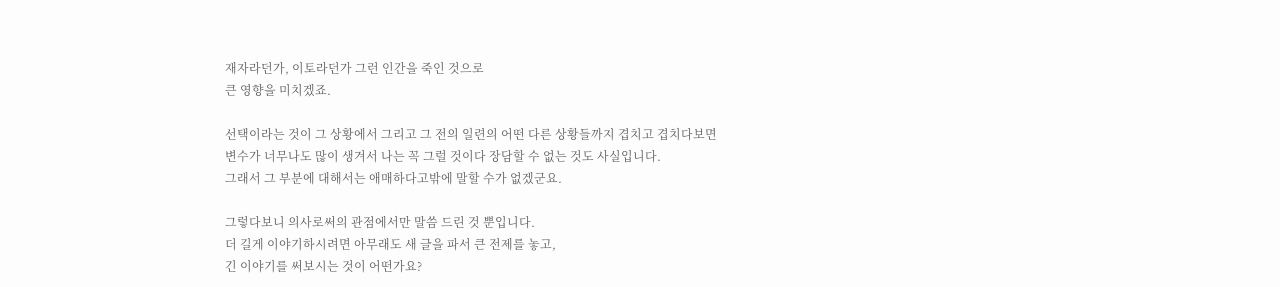재자라던가, 이토라던가 그런 인간을 죽인 것으로
큰 영향을 미치겠죠.

선택이라는 것이 그 상황에서 그리고 그 전의 일련의 어떤 다른 상황들까지 겹치고 겹치다보면
변수가 너무나도 많이 생겨서 나는 꼭 그럴 것이다 장담할 수 없는 것도 사실입니다.
그래서 그 부분에 대해서는 애매하다고밖에 말할 수가 없겠군요.

그렇다보니 의사로써의 관점에서만 말씀 드린 것 뿐입니다.
더 길게 이야기하시려면 아무래도 새 글을 파서 큰 전제를 놓고,
긴 이야기를 써보시는 것이 어떤가요?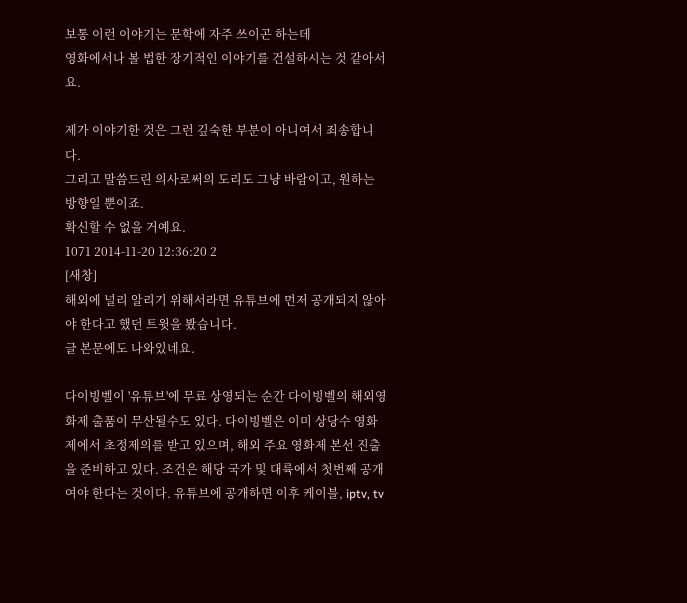보통 이런 이야기는 문학에 자주 쓰이곤 하는데
영화에서나 볼 법한 장기적인 이야기를 건설하시는 것 같아서요.

제가 이야기한 것은 그런 깊숙한 부분이 아니여서 죄송합니다.
그리고 말씀드린 의사로써의 도리도 그냥 바람이고, 원하는 방향일 뿐이죠.
확신할 수 없을 거예요.
1071 2014-11-20 12:36:20 2
[새창]
해외에 널리 알리기 위해서라면 유튜브에 먼저 공개되지 않아야 한다고 했던 트윗을 봤습니다.
글 본문에도 나와있네요.

다이빙벨이 '유튜브'에 무료 상영되는 순간 다이빙벨의 해외영화제 출품이 무산될수도 있다. 다이빙벨은 이미 상당수 영화제에서 초정제의를 받고 있으며, 해외 주요 영화제 본선 진출을 준비하고 있다. 조건은 해당 국가 및 대륙에서 첫번째 공개여야 한다는 것이다. 유튜브에 공개하면 이후 케이블, iptv, tv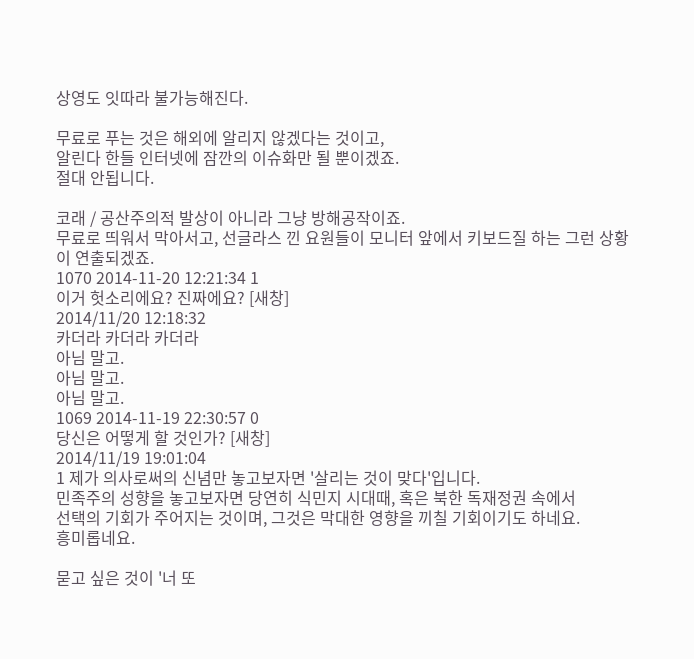상영도 잇따라 불가능해진다.

무료로 푸는 것은 해외에 알리지 않겠다는 것이고,
알린다 한들 인터넷에 잠깐의 이슈화만 될 뿐이겠죠.
절대 안됩니다.

코래 / 공산주의적 발상이 아니라 그냥 방해공작이죠.
무료로 띄워서 막아서고, 선글라스 낀 요원들이 모니터 앞에서 키보드질 하는 그런 상황이 연출되겠죠.
1070 2014-11-20 12:21:34 1
이거 헛소리에요? 진짜에요? [새창]
2014/11/20 12:18:32
카더라 카더라 카더라
아님 말고.
아님 말고.
아님 말고.
1069 2014-11-19 22:30:57 0
당신은 어떻게 할 것인가? [새창]
2014/11/19 19:01:04
1 제가 의사로써의 신념만 놓고보자면 '살리는 것이 맞다'입니다.
민족주의 성향을 놓고보자면 당연히 식민지 시대때, 혹은 북한 독재정권 속에서
선택의 기회가 주어지는 것이며, 그것은 막대한 영향을 끼칠 기회이기도 하네요.
흥미롭네요.

묻고 싶은 것이 '너 또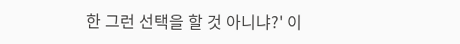한 그런 선택을 할 것 아니냐?' 이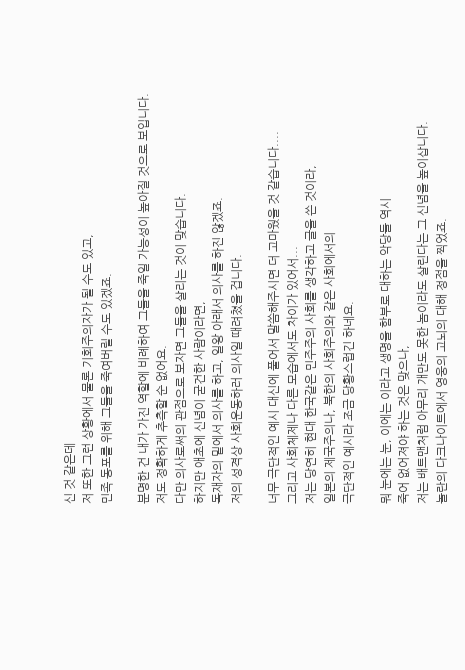신 것 같은데
저 또한 그런 상황에서 물론 기회주의자가 될 수도 있고,
민족 동포를 위해 그들을 죽여버릴 수도 있겠죠.

분명한 건 내가 가진 역할에 비례하여 그들을 죽일 가능성이 높아질 것으로 보입니다.
저도 정확하게 추측할 순 없어요.
다만 의사로써의 관점으로 보자면 그들을 살리는 것이 맞습니다.
하지만 애초에 신념이 굳건한 사람이라면,
독재자의 밑에서 의사를 하고, 일왕 아래서 의사를 하진 않겠죠.
저의 성격상 사회운동하러 의사일 때려쳤을 겁니다.

너무 극단적인 예시 대신에 풀어서 말씀해주시면 더 고마웠을 것 같습니다....
그리고 사회체제나 다른 모습에서도 차이가 있어서...
저는 당연히 현대 한국같은 민주주의 사회를 생각하고 글을 쓴 것이라,
일본의 제국주의나, 북한의 사회주의와 같은 사회에서의
극단적인 예시라 조금 당황스럽긴 하네요.

뭐 눈에는 눈, 이에는 이라고 생명을 함부로 대하는 악당들 역시
죽어 없어져야 하는 것은 맞으나,
저는 배트맨처럼 아무리 개만도 못한 놈이라도 살린다는 그 신념을 높이삽니다.
놀란의 다크나이트에서 영웅의 고뇌의 대해 정점을 찍었죠.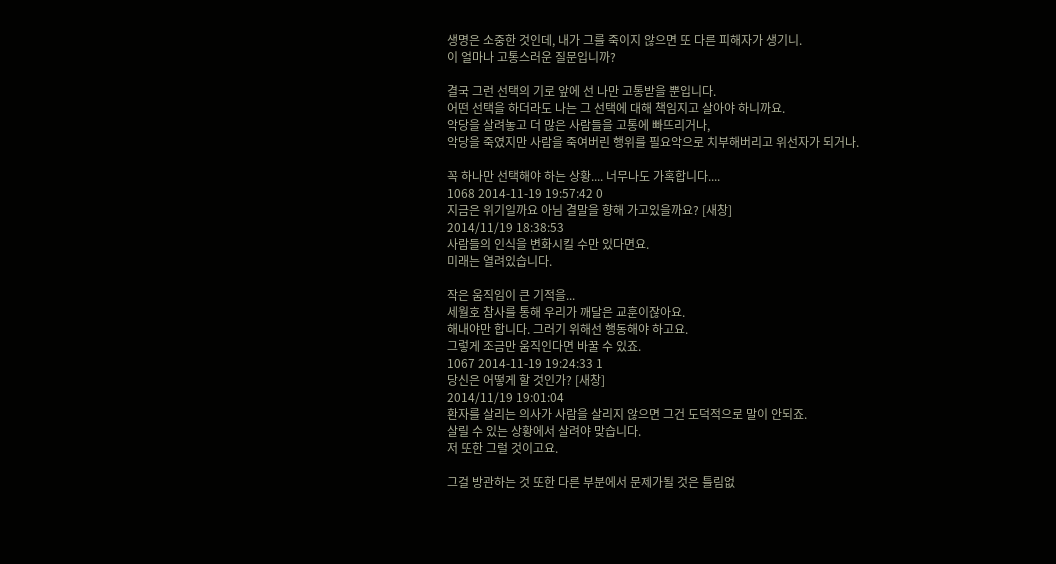생명은 소중한 것인데, 내가 그를 죽이지 않으면 또 다른 피해자가 생기니.
이 얼마나 고통스러운 질문입니까?

결국 그런 선택의 기로 앞에 선 나만 고통받을 뿐입니다.
어떤 선택을 하더라도 나는 그 선택에 대해 책임지고 살아야 하니까요.
악당을 살려놓고 더 많은 사람들을 고통에 빠뜨리거나,
악당을 죽였지만 사람을 죽여버린 행위를 필요악으로 치부해버리고 위선자가 되거나.

꼭 하나만 선택해야 하는 상황.... 너무나도 가혹합니다....
1068 2014-11-19 19:57:42 0
지금은 위기일까요 아님 결말을 향해 가고있을까요? [새창]
2014/11/19 18:38:53
사람들의 인식을 변화시킬 수만 있다면요.
미래는 열려있습니다.

작은 움직임이 큰 기적을...
세월호 참사를 통해 우리가 깨달은 교훈이잖아요.
해내야만 합니다. 그러기 위해선 행동해야 하고요.
그렇게 조금만 움직인다면 바꿀 수 있죠.
1067 2014-11-19 19:24:33 1
당신은 어떻게 할 것인가? [새창]
2014/11/19 19:01:04
환자를 살리는 의사가 사람을 살리지 않으면 그건 도덕적으로 말이 안되죠.
살릴 수 있는 상황에서 살려야 맞습니다.
저 또한 그럴 것이고요.

그걸 방관하는 것 또한 다른 부분에서 문제가될 것은 틀림없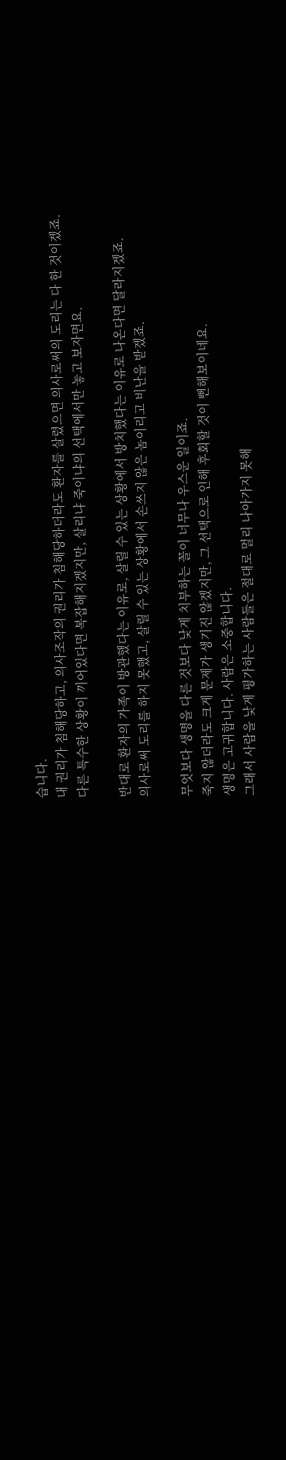습니다.
내 권리가 침해당하고, 의사조작의 권리가 침해당하더라도 환자를 살렸으면 의사로써의 도리는 다 한 것이겠죠.
다른 특수한 상황이 끼어있다면 복잡해지겠지만, 살리냐 죽이냐의 선택에서만 놓고 보자면요.

반대로 환자의 가족이 방관했다는 이유로, 살릴 수 있는 상황에서 방치했다는 이유로 나온다면 달라지겠죠.
의사로써 도리를 하지 못했고, 살릴 수 있는 상황에서 손쓰지 않은 놈이리고 비난을 받겠죠.

무엇보다 생명을 다른 것보다 낮게 치부하는 꼴이 너무나 우스운 일이죠.
죽지 않더라도 크게 문제가 생기진 않겠지만, 그 선택으로 인해 후회할 것이 뻔해보이네요.
생명은 고귀합니다. 사람은 소중합니다.
그래서 사람을 낮게 평가하는 사람들은 절대로 멀리 나아가지 못해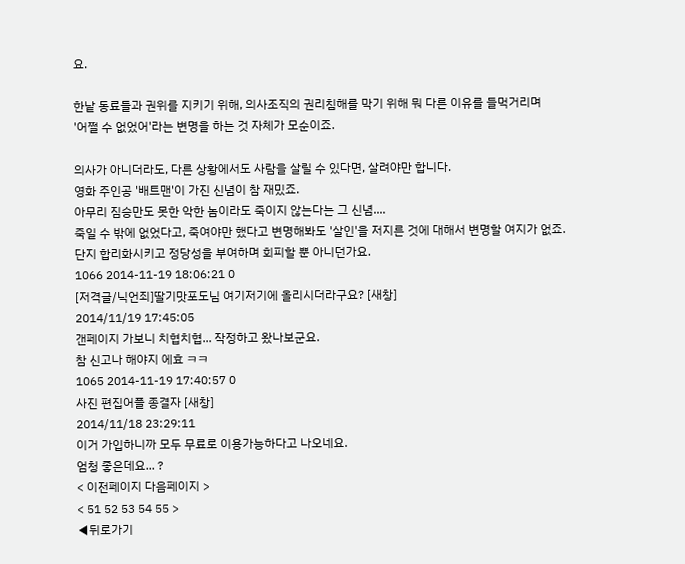요.

한낱 동료들과 권위를 지키기 위해, 의사조직의 권리침해를 막기 위해 뭐 다른 이유를 들먹거리며
'어쩔 수 없었어'라는 변명을 하는 것 자체가 모순이죠.

의사가 아니더라도, 다른 상황에서도 사람을 살릴 수 있다면, 살려야만 합니다.
영화 주인공 '배트맨'이 가진 신념이 참 재밌죠.
아무리 짐승만도 못한 악한 놈이라도 죽이지 않는다는 그 신념....
죽일 수 밖에 없었다고, 죽여야만 했다고 변명해봐도 '살인'을 저지른 것에 대해서 변명할 여지가 없죠.
단지 합리화시키고 정당성을 부여하며 회피할 뿐 아니던가요.
1066 2014-11-19 18:06:21 0
[저격글/닉언죄]딸기맛포도님 여기저기에 올리시더라구요? [새창]
2014/11/19 17:45:05
갠페이지 가보니 치협치협... 작정하고 왔나보군요.
참 신고나 해야지 에효 ㅋㅋ
1065 2014-11-19 17:40:57 0
사진 편집어플 종결자 [새창]
2014/11/18 23:29:11
이거 가입하니까 모두 무료로 이용가능하다고 나오네요.
엄청 좋은데요... ?
< 이전페이지 다음페이지 >
< 51 52 53 54 55 >
◀뒤로가기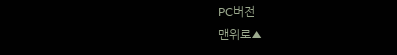PC버전
맨위로▲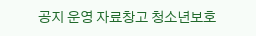공지 운영 자료창고 청소년보호